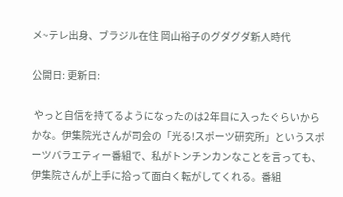メ~テレ出身、ブラジル在住 岡山裕子のグダグダ新人時代

公開日: 更新日:

 やっと自信を持てるようになったのは2年目に入ったぐらいからかな。伊集院光さんが司会の「光る!スポーツ研究所」というスポーツバラエティー番組で、私がトンチンカンなことを言っても、伊集院さんが上手に拾って面白く転がしてくれる。番組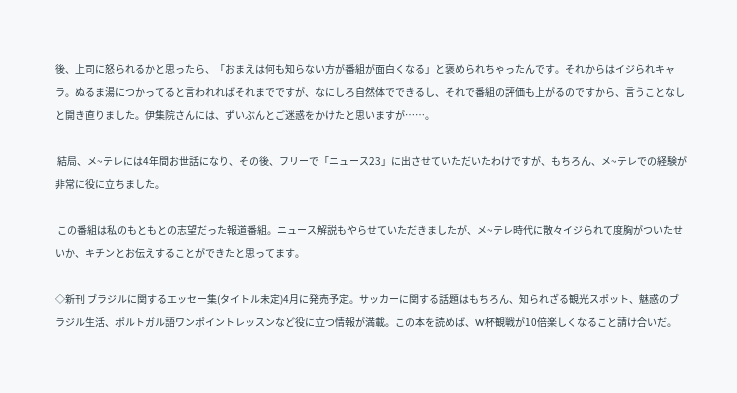後、上司に怒られるかと思ったら、「おまえは何も知らない方が番組が面白くなる」と褒められちゃったんです。それからはイジられキャラ。ぬるま湯につかってると言われればそれまでですが、なにしろ自然体でできるし、それで番組の評価も上がるのですから、言うことなしと開き直りました。伊集院さんには、ずいぶんとご迷惑をかけたと思いますが……。

 結局、メ~テレには4年間お世話になり、その後、フリーで「ニュース23」に出させていただいたわけですが、もちろん、メ~テレでの経験が非常に役に立ちました。

 この番組は私のもともとの志望だった報道番組。ニュース解説もやらせていただきましたが、メ~テレ時代に散々イジられて度胸がついたせいか、キチンとお伝えすることができたと思ってます。

◇新刊 ブラジルに関するエッセー集(タイトル未定)4月に発売予定。サッカーに関する話題はもちろん、知られざる観光スポット、魅惑のブラジル生活、ポルトガル語ワンポイントレッスンなど役に立つ情報が満載。この本を読めば、W杯観戦が10倍楽しくなること請け合いだ。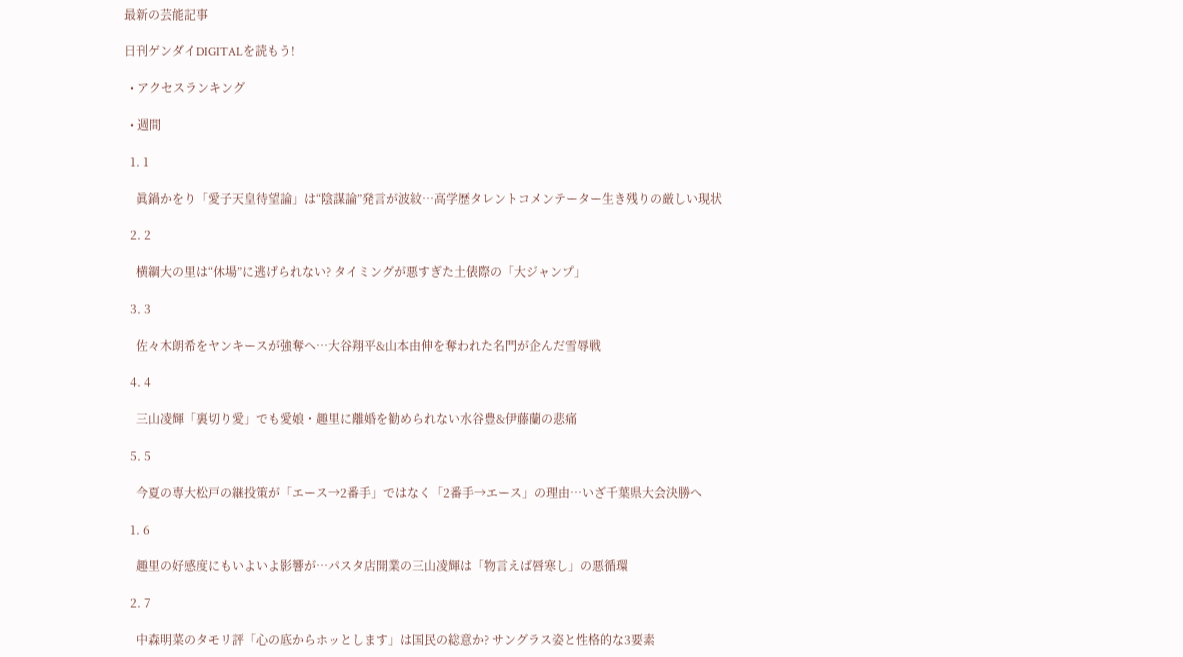最新の芸能記事

日刊ゲンダイDIGITALを読もう!

  • アクセスランキング

  • 週間

  1. 1

    眞鍋かをり「愛子天皇待望論」は“陰謀論”発言が波紋…高学歴タレントコメンテーター生き残りの厳しい現状

  2. 2

    横綱大の里は“休場”に逃げられない? タイミングが悪すぎた土俵際の「大ジャンプ」

  3. 3

    佐々木朗希をヤンキースが強奪へ…大谷翔平&山本由伸を奪われた名門が企んだ雪辱戦

  4. 4

    三山凌輝「裏切り愛」でも愛娘・趣里に離婚を勧められない水谷豊&伊藤蘭の悲痛

  5. 5

    今夏の専大松戸の継投策が「エース→2番手」ではなく「2番手→エース」の理由…いざ千葉県大会決勝へ

  1. 6

    趣里の好感度にもいよいよ影響が…パスタ店開業の三山凌輝は「物言えば唇寒し」の悪循環

  2. 7

    中森明菜のタモリ評「心の底からホッとします」は国民の総意か? サングラス姿と性格的な3要素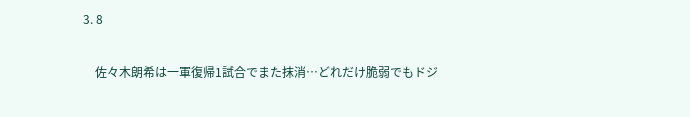3. 8

    佐々木朗希は一軍復帰1試合でまた抹消…どれだけ脆弱でもドジ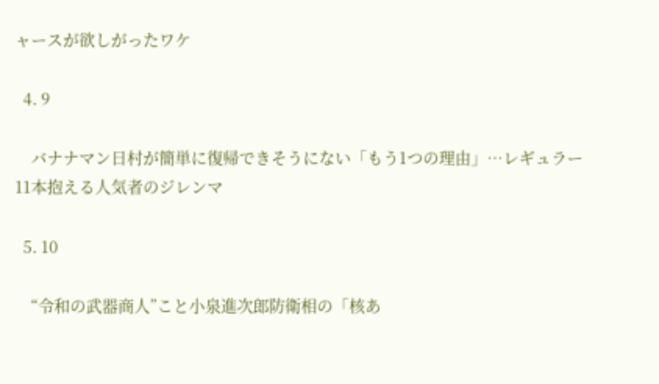ャースが欲しがったワケ

  4. 9

    バナナマン日村が簡単に復帰できそうにない「もう1つの理由」…レギュラー11本抱える人気者のジレンマ

  5. 10

    “令和の武器商人”こと小泉進次郎防衛相の「核あ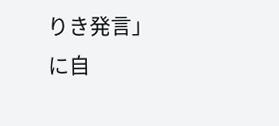りき発言」に自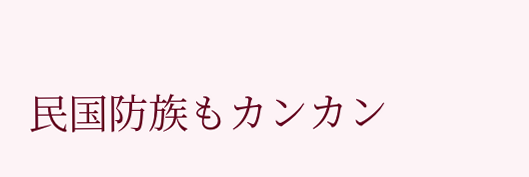民国防族もカンカン